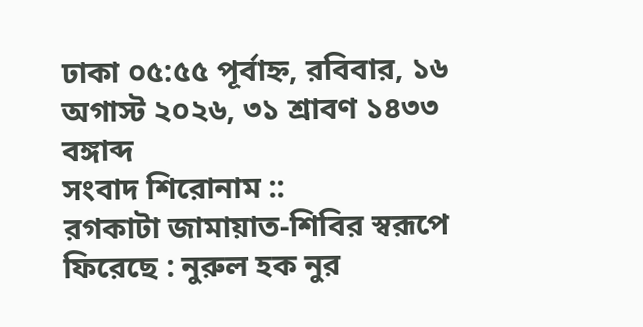ঢাকা ০৫:৫৫ পূর্বাহ্ন, রবিবার, ১৬ অগাস্ট ২০২৬, ৩১ শ্রাবণ ১৪৩৩ বঙ্গাব্দ
সংবাদ শিরোনাম ::
রগকাটা জামায়াত-শিবির স্বরূপে ফিরেছে : নুরুল হক নুর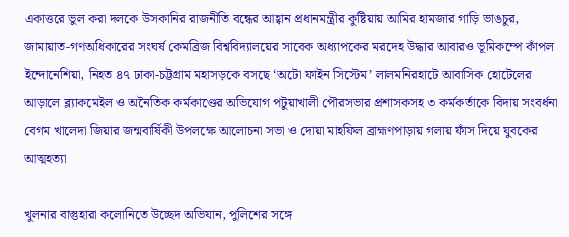একাত্তরে ভুল করা দলকে উসকানির রাজনীতি বন্ধের আহ্বান প্রধানমন্ত্রীর কুষ্টিয়ায় আমির হামজার গাড়ি ভাঙচুর, জামায়াত-গণঅধিকারের সংঘর্ষ কেমব্রিজ বিশ্ববিদ্যালয়ের সাবেক অধ্যাপকের মরদেহ উদ্ধার আবারও ভূমিকম্পে কাঁপল ইন্দোনেশিয়া, নিহত ৪৭ ঢাকা-চট্টগ্রাম মহাসড়কে বসছে ‘অটো ফাইন সিস্টেম’ লালমনিরহাটে আবাসিক হোটেলের আড়ালে ব্ল্যাকমেইল ও অনৈতিক কর্মকাণ্ডের অভিযোগ পটুয়াখালী পৌরসভার প্রশাসকসহ ৩ কর্মকর্তাকে বিদায় সংবর্ধনা বেগম খালেদা জিয়ার জন্মবার্ষিকী উপলক্ষে আলোচনা সভা ও দোয়া মাহফিল ব্রাহ্মণপাড়ায় গলায় ফাঁস দিয়ে যুবকের আত্মহত্যা

খুলনার বাস্তুহারা কলোনিতে উচ্ছেদ অভিযান, পুলিশের সঙ্গে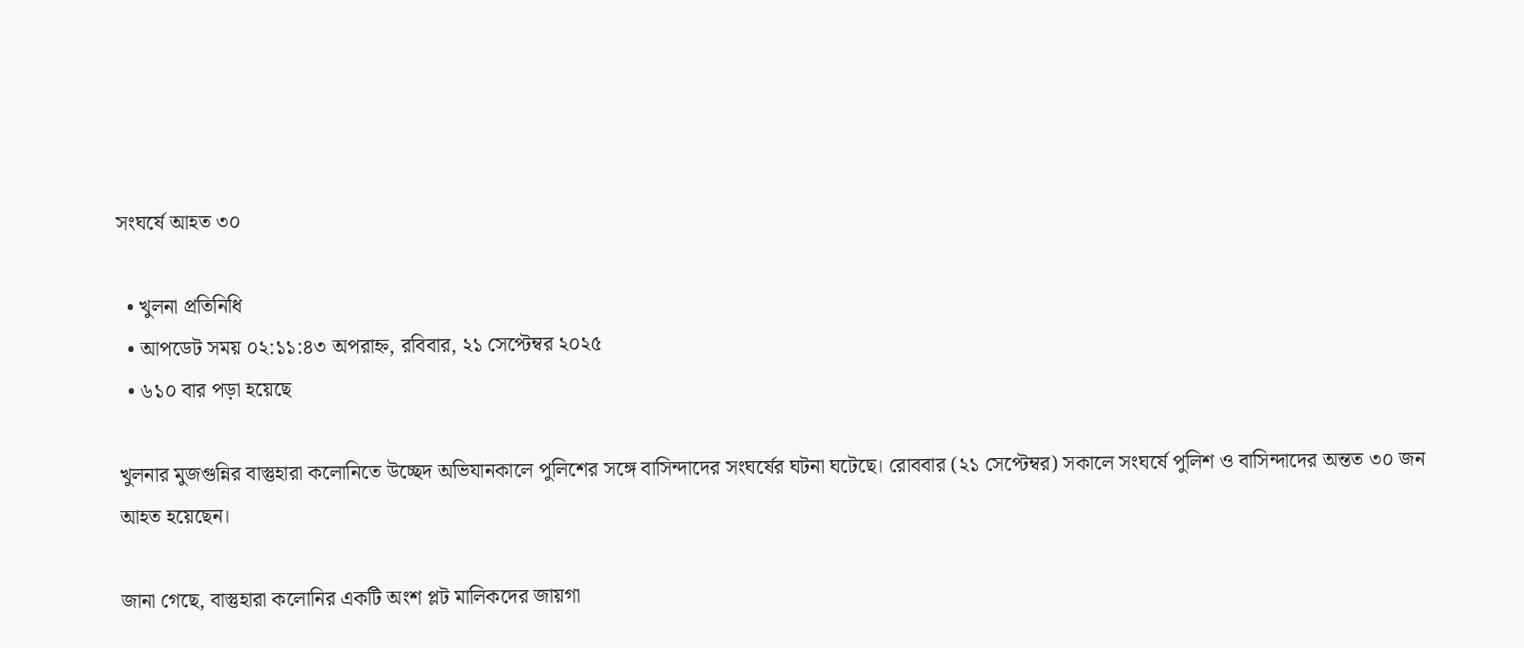সংঘর্ষে আহত ৩০

  • খুলনা প্রতিনিধি
  • আপডেট সময় ০২:১১:৪৩ অপরাহ্ন, রবিবার, ২১ সেপ্টেম্বর ২০২৫
  • ৬১০ বার পড়া হয়েছে

খুলনার মুজগুন্নির বাস্তুহারা কলোনিতে উচ্ছেদ অভিযানকালে পুলিশের সঙ্গে বাসিন্দাদের সংঘর্ষের ঘটনা ঘটেছে। রোববার (২১ সেপ্টেম্বর) সকালে সংঘর্ষে পুলিশ ও বাসিন্দাদের অন্তত ৩০ জন আহত হয়েছেন।

জানা গেছে, বাস্তুহারা কলোনির একটি অংশ প্লট মালিকদের জায়গা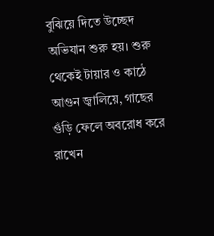বুঝিয়ে দিতে উচ্ছেদ অভিযান শুরু হয়। শুরু থেকেই টায়ার ও কাঠে আগুন জ্বালিয়ে, গাছের গুঁড়ি ফেলে অবরোধ করে রাখেন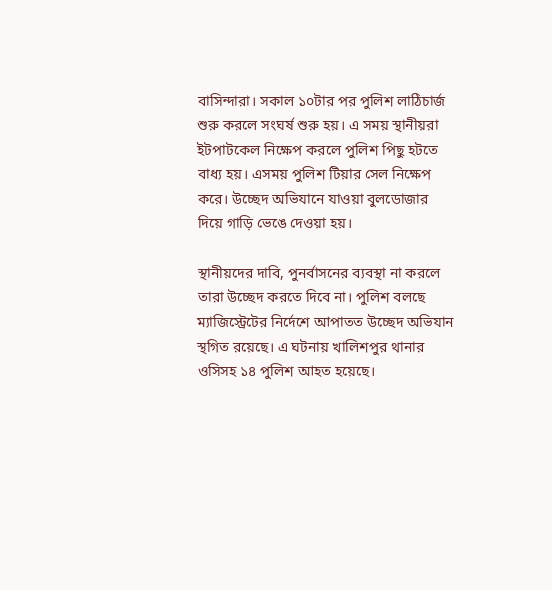বাসিন্দারা। সকাল ১০টার পর পুলিশ লাঠিচার্জ শুরু করলে সংঘর্ষ শুরু হয়। এ সময় স্থানীয়রা ইটপাটকেল নিক্ষেপ করলে পুলিশ পিছু হটতে বাধ্য হয়। এসময় পুলিশ টিয়ার সেল নিক্ষেপ করে। উচ্ছেদ অভিযানে যাওয়া বুলডোজার দিয়ে গাড়ি ভেঙে দেওয়া হয়।

স্থানীয়দের দাবি, পুনর্বাসনের ব্যবস্থা না করলে তারা উচ্ছেদ করতে দিবে না। পুলিশ বলছে ম্যাজিস্ট্রেটের নির্দেশে আপাতত উচ্ছেদ অভিযান স্থগিত রয়েছে। এ ঘটনায় খালিশপুর থানার ওসিসহ ১৪ পুলিশ আহত হয়েছে।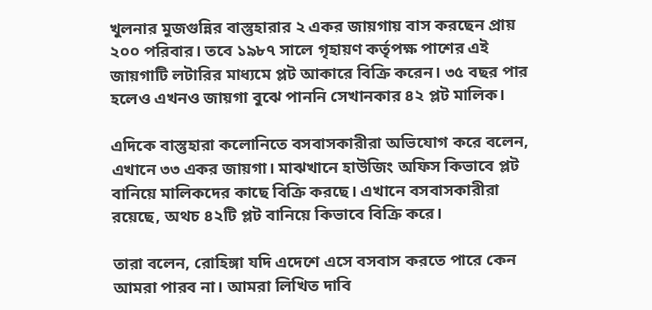খুলনার মুজগুন্নির বাস্তুহারার ২ একর জায়গায় বাস করছেন প্রায় ২০০ পরিবার। তবে ১৯৮৭ সালে গৃহায়ণ কর্তৃপক্ষ পাশের এই জায়গাটি লটারির মাধ্যমে প্লট আকারে বিক্রি করেন। ৩৫ বছর পার হলেও এখনও জায়গা বুঝে পাননি সেখানকার ৪২ প্লট মালিক।

এদিকে বাস্তুহারা কলোনিতে বসবাসকারীরা অভিযোগ করে বলেন, এখানে ৩৩ একর জায়গা। মাঝখানে হাউজিং অফিস কিভাবে প্লট বানিয়ে মালিকদের কাছে বিক্রি করছে। এখানে বসবাসকারীরা রয়েছে, অথচ ৪২টি প্লট বানিয়ে কিভাবে বিক্রি করে।

তারা বলেন, রোহিঙ্গা যদি এদেশে এসে বসবাস করতে পারে কেন আমরা পারব না। আমরা লিখিত দাবি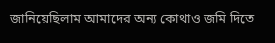জানিয়েছিলাম আমাদের অন্য কোথাও জমি দিতে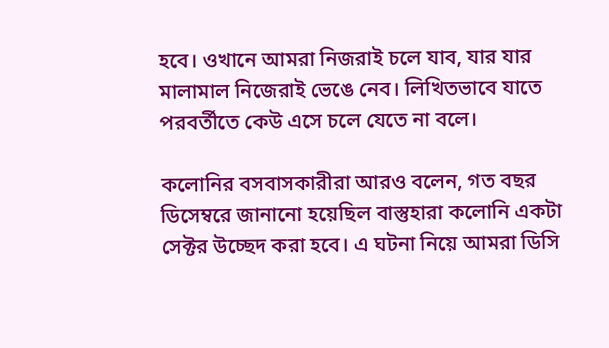হবে। ওখানে আমরা নিজরাই চলে যাব, যার যার মালামাল নিজেরাই ভেঙে নেব। লিখিতভাবে যাতে পরবর্তীতে কেউ এসে চলে যেতে না বলে।

কলোনির বসবাসকারীরা আরও বলেন, গত বছর ডিসেম্বরে জানানো হয়েছিল বাস্তুহারা কলোনি একটা সেক্টর উচ্ছেদ করা হবে। এ ঘটনা নিয়ে আমরা ডিসি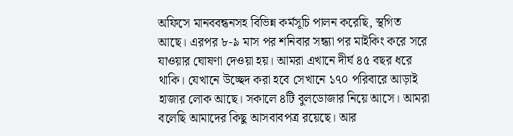অফিসে মানববন্ধনসহ বিভিন্ন কর্মসূচি পালন করেছি, স্থগিত আছে। এরপর ৮-৯ মাস পর শনিবার সন্ধ্যা পর মাইকিং করে সরে যাওয়ার ঘোষণা দেওয়া হয়। আমরা এখানে দীর্ঘ ৪৫ বছর ধরে থাকি। যেখানে উচ্ছেদ করা হবে সেখানে ১৭০ পরিবারে আড়াই হাজার লোক আছে। সকালে ৪টি বুলডোজার নিয়ে আসে। আমরা বলেছি আমাদের কিছু আসবাবপত্র রয়েছে। আর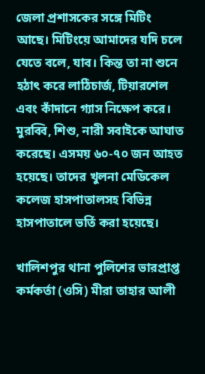জেলা প্রশাসকের সঙ্গে মিটিং আছে। মিটিংয়ে আমাদের যদি চলে যেতে বলে, যাব। কিন্ত তা না শুনে হঠাৎ করে লাঠিচার্জ, টিয়ারশেল এবং কাঁদানে গ্যাস নিক্ষেপ করে। মুরব্বি, শিশু, নারী সবাইকে আঘাত করেছে। এসময় ৬০-৭০ জন আহত হয়েছে। তাদের খুলনা মেডিকেল কলেজ হাসপাতালসহ বিভিন্ন হাসপাতালে ভর্তি করা হয়েছে।

খালিশপুর থানা পুলিশের ভারপ্রাপ্ত কর্মকর্তা (ওসি) মীরা তাহার আলী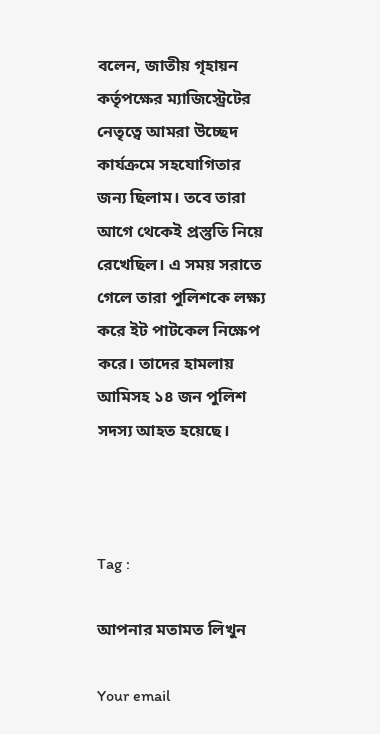বলেন, জাতীয় গৃহায়ন কর্তৃপক্ষের ম্যাজিস্ট্রেটের নেতৃত্বে আমরা উচ্ছেদ কার্যক্রমে সহযোগিতার জন্য ছিলাম। তবে তারা আগে থেকেই প্রস্তুতি নিয়ে রেখেছিল। এ সময় সরাতে গেলে তারা পুলিশকে লক্ষ্য করে ইট পাটকেল নিক্ষেপ করে। তাদের হামলায় আমিসহ ১৪ জন পুলিশ সদস্য আহত হয়েছে।



Tag :

আপনার মতামত লিখুন

Your email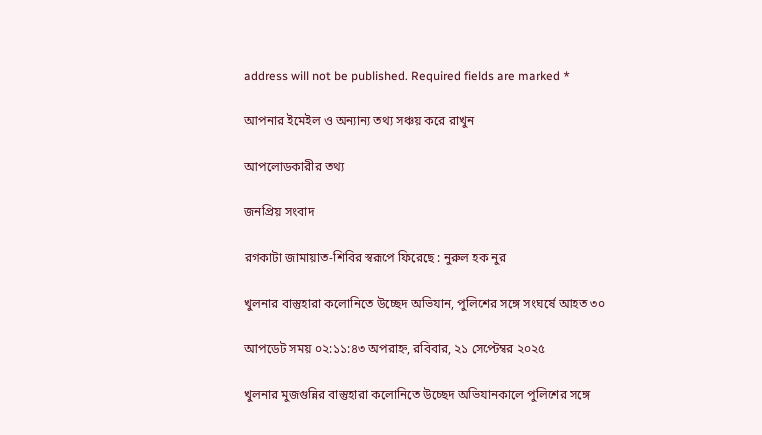address will not be published. Required fields are marked *

আপনার ইমেইল ও অন্যান্য তথ্য সঞ্চয় করে রাখুন

আপলোডকারীর তথ্য

জনপ্রিয় সংবাদ

রগকাটা জামায়াত-শিবির স্বরূপে ফিরেছে : নুরুল হক নুর

খুলনার বাস্তুহারা কলোনিতে উচ্ছেদ অভিযান, পুলিশের সঙ্গে সংঘর্ষে আহত ৩০

আপডেট সময় ০২:১১:৪৩ অপরাহ্ন, রবিবার, ২১ সেপ্টেম্বর ২০২৫

খুলনার মুজগুন্নির বাস্তুহারা কলোনিতে উচ্ছেদ অভিযানকালে পুলিশের সঙ্গে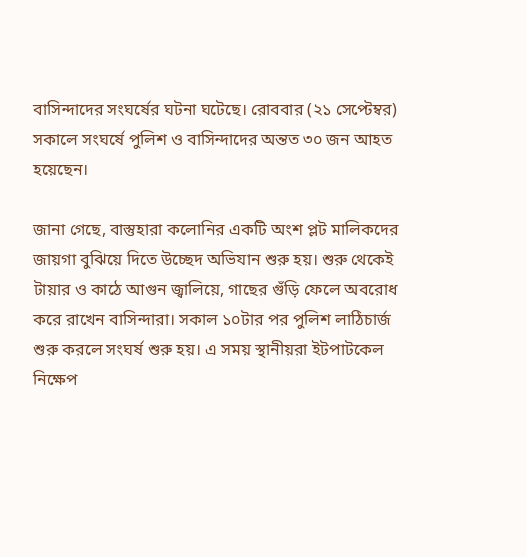বাসিন্দাদের সংঘর্ষের ঘটনা ঘটেছে। রোববার (২১ সেপ্টেম্বর) সকালে সংঘর্ষে পুলিশ ও বাসিন্দাদের অন্তত ৩০ জন আহত হয়েছেন।

জানা গেছে, বাস্তুহারা কলোনির একটি অংশ প্লট মালিকদের জায়গা বুঝিয়ে দিতে উচ্ছেদ অভিযান শুরু হয়। শুরু থেকেই টায়ার ও কাঠে আগুন জ্বালিয়ে, গাছের গুঁড়ি ফেলে অবরোধ করে রাখেন বাসিন্দারা। সকাল ১০টার পর পুলিশ লাঠিচার্জ শুরু করলে সংঘর্ষ শুরু হয়। এ সময় স্থানীয়রা ইটপাটকেল নিক্ষেপ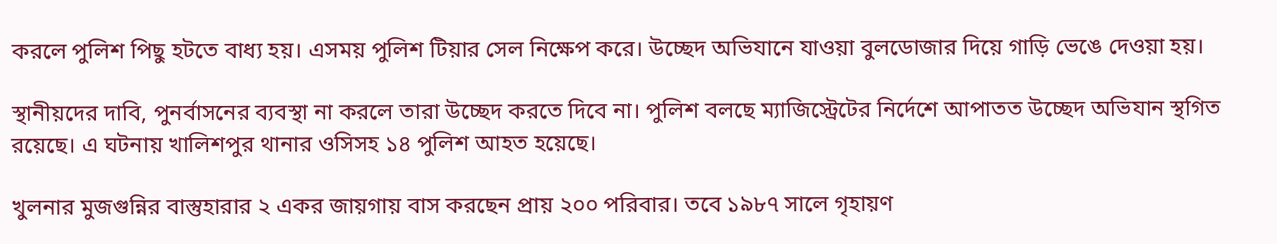করলে পুলিশ পিছু হটতে বাধ্য হয়। এসময় পুলিশ টিয়ার সেল নিক্ষেপ করে। উচ্ছেদ অভিযানে যাওয়া বুলডোজার দিয়ে গাড়ি ভেঙে দেওয়া হয়।

স্থানীয়দের দাবি, পুনর্বাসনের ব্যবস্থা না করলে তারা উচ্ছেদ করতে দিবে না। পুলিশ বলছে ম্যাজিস্ট্রেটের নির্দেশে আপাতত উচ্ছেদ অভিযান স্থগিত রয়েছে। এ ঘটনায় খালিশপুর থানার ওসিসহ ১৪ পুলিশ আহত হয়েছে।

খুলনার মুজগুন্নির বাস্তুহারার ২ একর জায়গায় বাস করছেন প্রায় ২০০ পরিবার। তবে ১৯৮৭ সালে গৃহায়ণ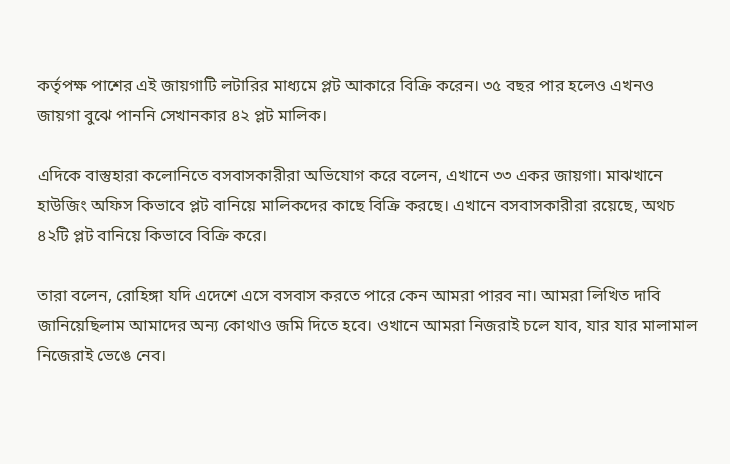কর্তৃপক্ষ পাশের এই জায়গাটি লটারির মাধ্যমে প্লট আকারে বিক্রি করেন। ৩৫ বছর পার হলেও এখনও জায়গা বুঝে পাননি সেখানকার ৪২ প্লট মালিক।

এদিকে বাস্তুহারা কলোনিতে বসবাসকারীরা অভিযোগ করে বলেন, এখানে ৩৩ একর জায়গা। মাঝখানে হাউজিং অফিস কিভাবে প্লট বানিয়ে মালিকদের কাছে বিক্রি করছে। এখানে বসবাসকারীরা রয়েছে, অথচ ৪২টি প্লট বানিয়ে কিভাবে বিক্রি করে।

তারা বলেন, রোহিঙ্গা যদি এদেশে এসে বসবাস করতে পারে কেন আমরা পারব না। আমরা লিখিত দাবি জানিয়েছিলাম আমাদের অন্য কোথাও জমি দিতে হবে। ওখানে আমরা নিজরাই চলে যাব, যার যার মালামাল নিজেরাই ভেঙে নেব।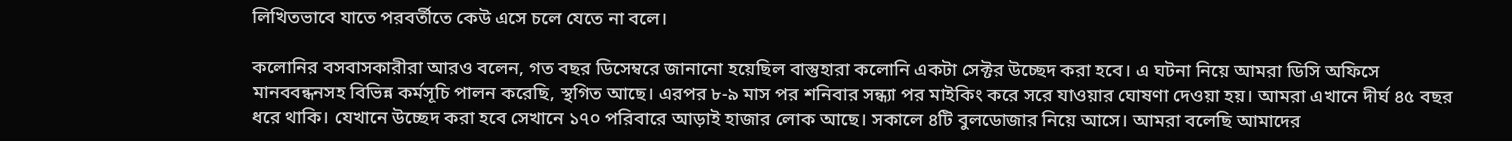লিখিতভাবে যাতে পরবর্তীতে কেউ এসে চলে যেতে না বলে।

কলোনির বসবাসকারীরা আরও বলেন, গত বছর ডিসেম্বরে জানানো হয়েছিল বাস্তুহারা কলোনি একটা সেক্টর উচ্ছেদ করা হবে। এ ঘটনা নিয়ে আমরা ডিসি অফিসে মানববন্ধনসহ বিভিন্ন কর্মসূচি পালন করেছি, স্থগিত আছে। এরপর ৮-৯ মাস পর শনিবার সন্ধ্যা পর মাইকিং করে সরে যাওয়ার ঘোষণা দেওয়া হয়। আমরা এখানে দীর্ঘ ৪৫ বছর ধরে থাকি। যেখানে উচ্ছেদ করা হবে সেখানে ১৭০ পরিবারে আড়াই হাজার লোক আছে। সকালে ৪টি বুলডোজার নিয়ে আসে। আমরা বলেছি আমাদের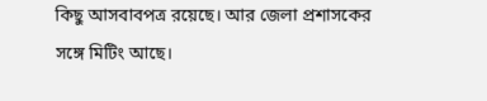কিছু আসবাবপত্র রয়েছে। আর জেলা প্রশাসকের সঙ্গে মিটিং আছে।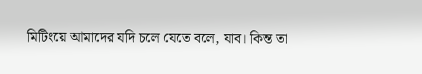মিটিংয়ে আমাদের যদি চলে যেতে বলে, যাব। কিন্ত তা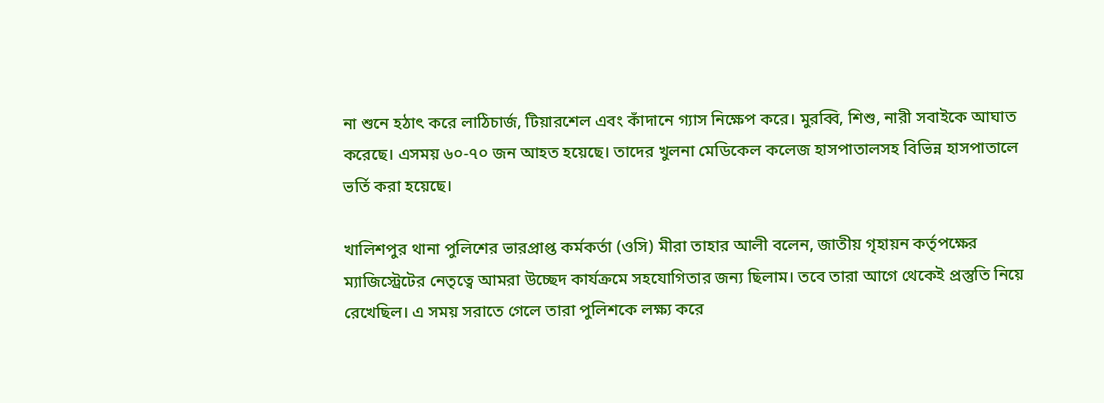না শুনে হঠাৎ করে লাঠিচার্জ, টিয়ারশেল এবং কাঁদানে গ্যাস নিক্ষেপ করে। মুরব্বি, শিশু, নারী সবাইকে আঘাত করেছে। এসময় ৬০-৭০ জন আহত হয়েছে। তাদের খুলনা মেডিকেল কলেজ হাসপাতালসহ বিভিন্ন হাসপাতালে ভর্তি করা হয়েছে।

খালিশপুর থানা পুলিশের ভারপ্রাপ্ত কর্মকর্তা (ওসি) মীরা তাহার আলী বলেন, জাতীয় গৃহায়ন কর্তৃপক্ষের ম্যাজিস্ট্রেটের নেতৃত্বে আমরা উচ্ছেদ কার্যক্রমে সহযোগিতার জন্য ছিলাম। তবে তারা আগে থেকেই প্রস্তুতি নিয়ে রেখেছিল। এ সময় সরাতে গেলে তারা পুলিশকে লক্ষ্য করে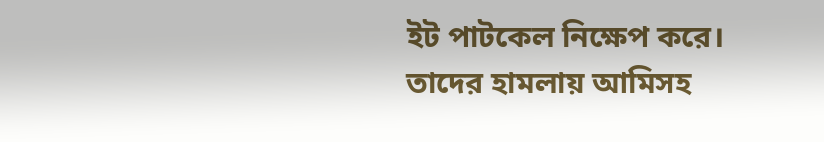ইট পাটকেল নিক্ষেপ করে। তাদের হামলায় আমিসহ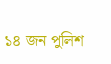১৪ জন পুলিশ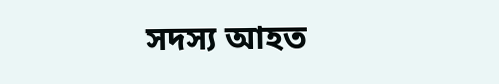সদস্য আহত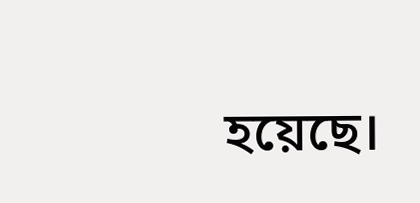হয়েছে।